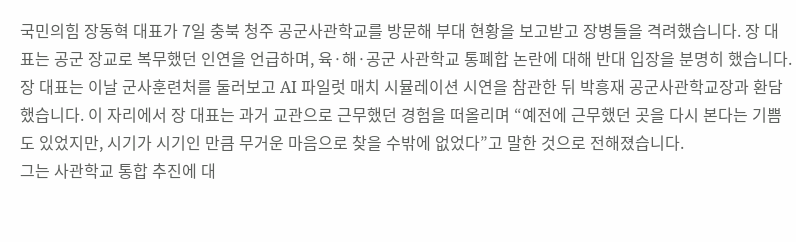국민의힘 장동혁 대표가 7일 충북 청주 공군사관학교를 방문해 부대 현황을 보고받고 장병들을 격려했습니다. 장 대표는 공군 장교로 복무했던 인연을 언급하며, 육·해·공군 사관학교 통폐합 논란에 대해 반대 입장을 분명히 했습니다.
장 대표는 이날 군사훈련처를 둘러보고 AI 파일럿 매치 시뮬레이션 시연을 참관한 뒤 박흥재 공군사관학교장과 환담했습니다. 이 자리에서 장 대표는 과거 교관으로 근무했던 경험을 떠올리며 “예전에 근무했던 곳을 다시 본다는 기쁨도 있었지만, 시기가 시기인 만큼 무거운 마음으로 찾을 수밖에 없었다”고 말한 것으로 전해졌습니다.
그는 사관학교 통합 추진에 대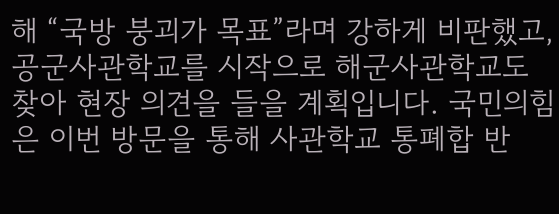해 “국방 붕괴가 목표”라며 강하게 비판했고, 공군사관학교를 시작으로 해군사관학교도 찾아 현장 의견을 들을 계획입니다. 국민의힘은 이번 방문을 통해 사관학교 통폐합 반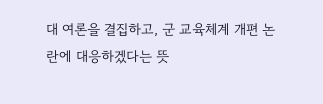대 여론을 결집하고, 군 교육체계 개편 논란에 대응하겠다는 뜻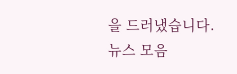을 드러냈습니다.
뉴스 모음